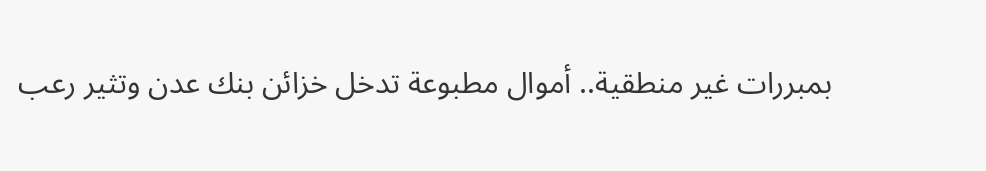بمبررات غير منطقية.. أموال مطبوعة تدخل خزائن بنك عدن وتثير رعب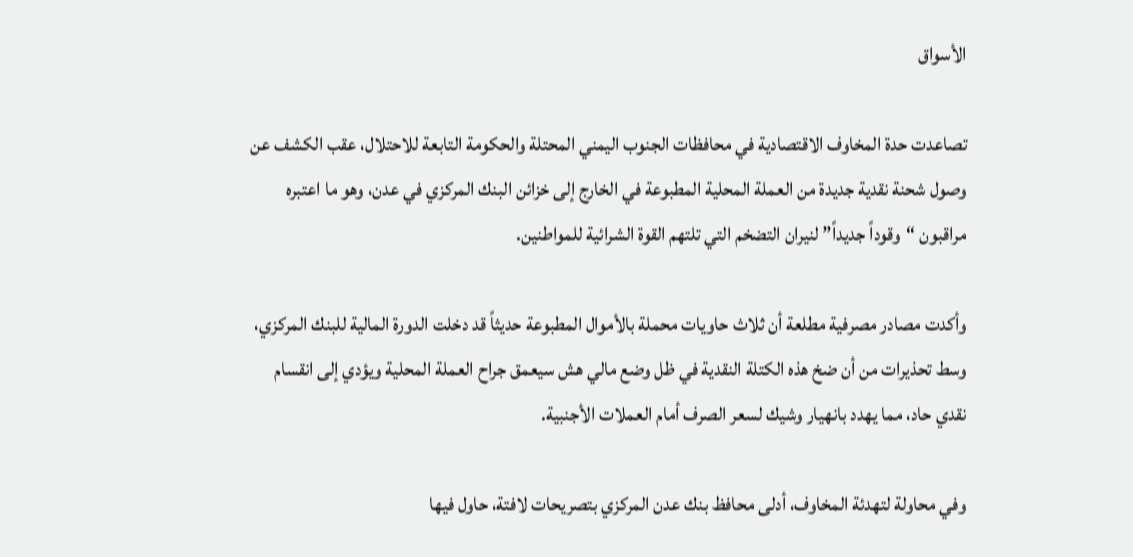الأسواق

تصاعدت حدة المخاوف الاقتصادية في محافظات الجنوب اليمني المحتلة والحكومة التابعة للاحتلال، عقب الكشف عن وصول شحنة نقدية جديدة من العملة المحلية المطبوعة في الخارج إلى خزائن البنك المركزي في عدن، وهو ما اعتبره مراقبون “وقوداً جديداً” لنيران التضخم التي تلتهم القوة الشرائية للمواطنين.

وأكدت مصادر مصرفية مطلعة أن ثلاث حاويات محملة بالأموال المطبوعة حديثاً قد دخلت الدورة المالية للبنك المركزي، وسط تحذيرات من أن ضخ هذه الكتلة النقدية في ظل وضع مالي هش سيعمق جراح العملة المحلية ويؤدي إلى انقسام نقدي حاد، مما يهدد بانهيار وشيك لسعر الصرف أمام العملات الأجنبية.

وفي محاولة لتهدئة المخاوف، أدلى محافظ بنك عدن المركزي بتصريحات لافتة، حاول فيها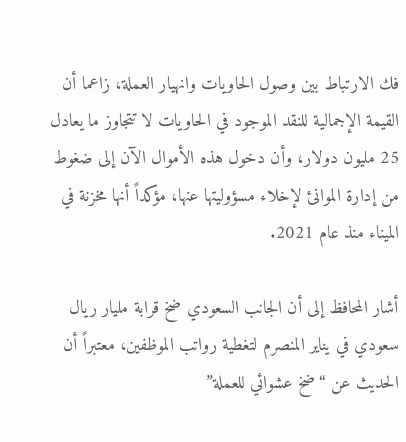فك الارتباط بين وصول الحاويات وانهيار العملة، زاعما أن القيمة الإجمالية للنقد الموجود في الحاويات لا تتجاوز ما يعادل 25 مليون دولار، وأن دخول هذه الأموال الآن إلى ضغوط من إدارة الموانئ لإخلاء مسؤوليتها عنها، مؤكداً أنها مخزنة في الميناء منذ عام 2021.

أشار المحافظ إلى أن الجانب السعودي ضخ قرابة مليار ريال سعودي في يناير المنصرم لتغطية رواتب الموظفين، معتبراً أن الحديث عن “ضخ عشوائي للعملة”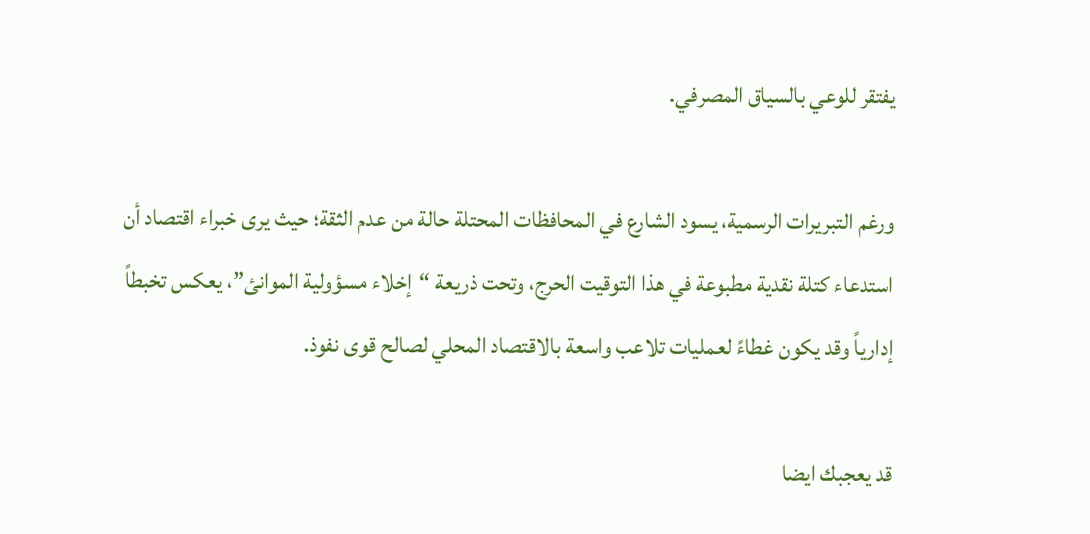يفتقر للوعي بالسياق المصرفي.

ورغم التبريرات الرسمية، يسود الشارع في المحافظات المحتلة حالة من عدم الثقة؛ حيث يرى خبراء اقتصاد أن استدعاء كتلة نقدية مطبوعة في هذا التوقيت الحرج، وتحت ذريعة “إخلاء مسؤولية الموانئ”، يعكس تخبطاً إدارياً وقد يكون غطاءً لعمليات تلاعب واسعة بالاقتصاد المحلي لصالح قوى نفوذ.

قد يعجبك ايضا